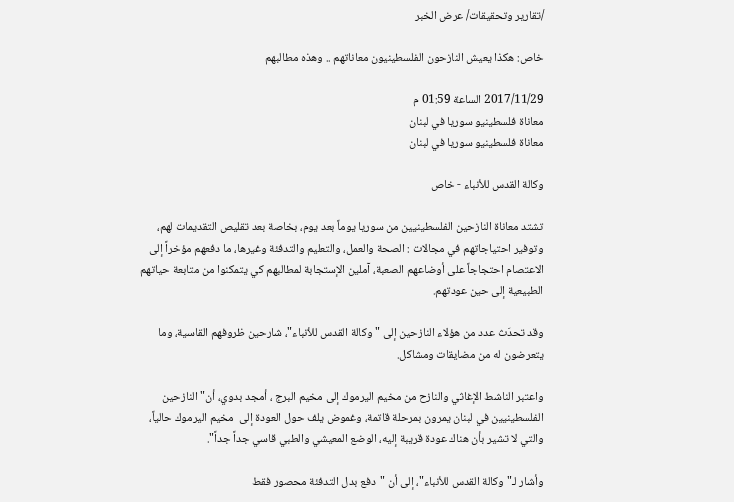/تقارير وتحقيقات/ عرض الخبر

خاص: هكذا يعيش النازحون الفلسطينيون معاناتهم .. وهذه مطالبهم

2017/11/29 الساعة 01:59 م
معاناة فلسطينيو سوريا في لبنان
معاناة فلسطينيو سوريا في لبنان

وكالة القدس للأنباء - خاص

تشتد معاناة النازحين الفلسطينيين من سوريا يوماً بعد يوم، بخاصة بعد تقليص التقديمات لهم، وتوفير احتياجاتهم في مجالات : الصحة والعمل، والتعليم والتدفئة وغيرها، ما دفعهم مؤخراً إلى الاعتصام احتجاجاً على أوضاعهم الصعبة، آملين الإستجابة لمطالبهم كي يتمكنوا من متابعة حياتهم الطبيعية إلى حين عودتهم.

وقد تحدَث عدد من هؤلاء النازحين إلى "وكالة القدس للأنباء"، شارحين ظروفهم القاسية، وما يتعرضون له من مضايقات ومشاكل.

واعتبر الناشط الإغاثي والنازح من مخيم اليرموك إلى مخيم البرج ، أمجد بدوي، أن" النازحين الفلسطينيين في لبنان يمرون بمرحلة قاتمة، وغموض يلف حول العودة إلى  مخيم اليرموك حالياً، والتي لا تشير بأن هناك عودة قريبة إليه، الوضع المعيشي والطبي قاسي جداً جداً".

وأشار لـ"وكالة القدس للأنباء"، إلى أن "دفع بدل التدفئة محصور فقط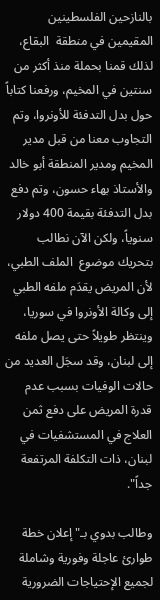بالنازحين الفلسطينين المقيمين في منطقة  البقاع، لذلك قمنا بحملة منذ أكثر من سنتين في المخيم، ورفعنا كتاباً حول بدل التدفئة للأونروا، وتم التجاوب معنا من قبل مدير المخيم ومدير المنطقة أبو خالد والأستاذ بهاء حسون، وتم دفع بدل التدفئة بقيمة 400 دولار سنوياً، ولكن الآن نطالب بتحريك موضوع  الملف الطبي، لأن المريض يقدَم ملفه الطبي إلى وكالة الأونروا في سوريا، وينتظر طويلاً حتى يصل ملفه إلى لبنان، وقد سجَل العديد من حالات الوفيات بسبب عدم قدرة المريض على دفع ثمن العلاج في المستشفيات في لبنان، ذات التكلفة المرتفعة جداً".

وطالب بدوي بـ" إعلان خطة طوارئ عاجلة وفورية وشاملة لجميع الإحتياجات الضرورية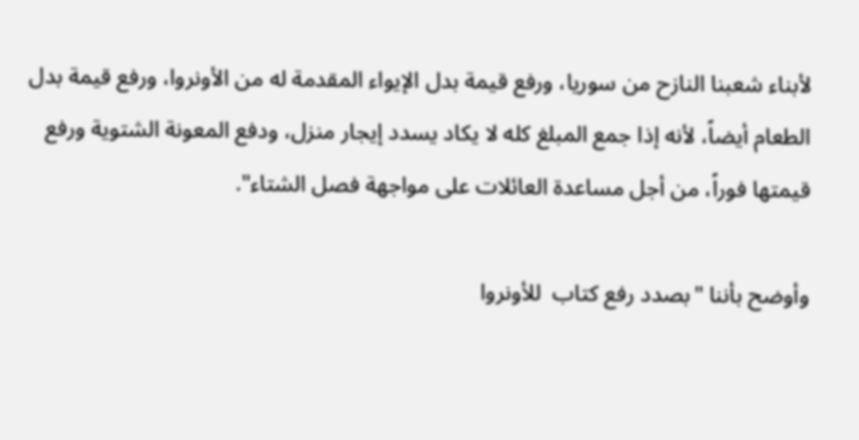لأبناء شعبنا النازح من سوريا، ورفع قيمة بدل الإيواء المقدمة له من الأونروا، ورفع قيمة بدل الطعام أيضاً، لأنه إذا جمع المبلغ كله لا يكاد يسدد إيجار منزل، ودفع المعونة الشتوية ورفع قيمتها فوراً، من أجل مساعدة العائلات على مواجهة فصل الشتاء".

وأوضح بأننا "بصدد رفع كتاب  للأونروا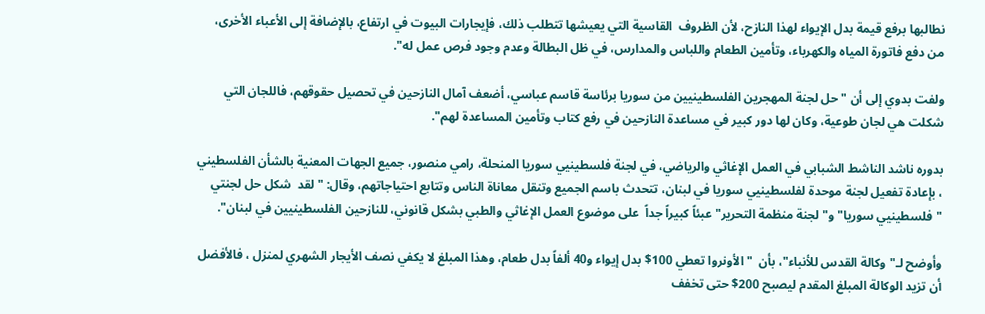نطالبها برفع قيمة بدل الإيواء لهذا النازح، لأن الظروف  القاسية التي يعيشها تتطلب ذلك، فإيجارات البيوت في ارتفاع، بالإضافة إلى الأعباء الأخرى، من دفع فاتورة المياه والكهرباء، وتأمين الطعام واللباس والمدارس، في ظل البطالة وعدم وجود فرص عمل له".

ولفت بدوي إلى أن "حل لجنة المهجرين الفلسطينيين من سوريا برئاسة قاسم عباسي، أضعف آمال النازحين في تحصيل حقوقهم، فاللجان التي شكلت هي لجان طوعية، وكان لها دور كبير في مساعدة النازحين في رفع كتاب وتأمين المساعدة لهم".

بدوره ناشد الناشط الشبابي في العمل الإغاثي والرياضي، في لجنة فلسطينيي سوريا المنحلة، رامي منصور، جميع الجهات المعنية بالشأن الفلسطيني ، بإعادة تفعيل لجنة موحدة لفلسطينيي سوريا في لبنان، تتحدث باسم الجميع وتنقل معاناة الناس وتتابع احتياجاتهم، وقال: "لقد  شكل حل لجنتي "فلسطينيي سوريا" و"لجنة منظمة التحرير" عبئاً كبيراً جداً  على موضوع العمل الإغاثي والطبي بشكل قانوني، للنازحين الفلسطينيين في لبنان".

وأوضح لـ"وكالة القدس للأنباء"، بأن  "الأونروا تعطي 100$ بدل إيواء و40 ألفاً بدل طعام، وهذا المبلغ لا يكفي نصف الأيجار الشهري لمنزل ، فالأفضل أن تزيد الوكالة المبلغ المقدم ليصبح 200$ حتى تخفف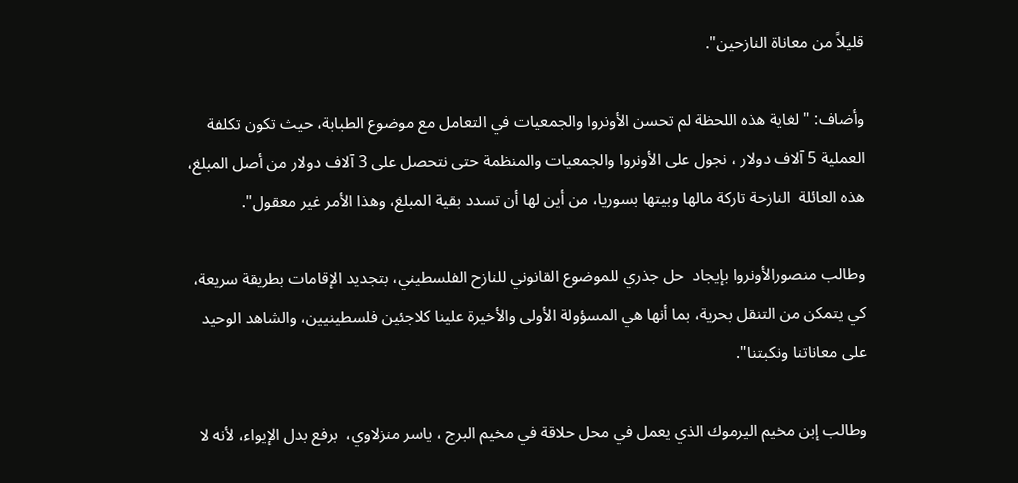قليلاً من معاناة النازحين".

وأضاف: "لغاية هذه اللحظة لم تحسن الأونروا والجمعيات في التعامل مع موضوع الطبابة، حيث تكون تكلفة العملية 5 آلاف دولار ، نجول على الأونروا والجمعيات والمنظمة حتى نتحصل على 3 آلاف دولار من أصل المبلغ، هذه العائلة  النازحة تاركة مالها وبيتها بسوريا، من أين لها أن تسدد بقية المبلغ، وهذا الأمر غير معقول".

وطالب منصورالأونروا بإيجاد  حل جذري للموضوع القانوني للنازح الفلسطيني، بتجديد الإقامات بطريقة سريعة، كي يتمكن من التنقل بحرية، بما أنها هي المسؤولة الأولى والأخيرة علينا كلاجئين فلسطينيين، والشاهد الوحيد على معاناتنا ونكبتنا".

وطالب إبن مخيم اليرموك الذي يعمل في محل حلاقة في مخيم البرج ، ياسر منزلاوي،  برفع بدل الإيواء، لأنه لا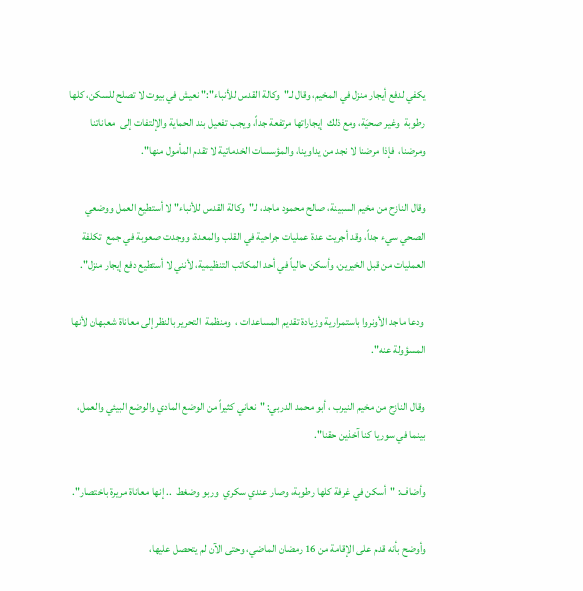يكفي لدفع أيجار منزل في المخيم، وقال لـ"وكالة القدس للأنباء":" نعيش في بيوت لا تصلح للسكن، كلها رطوبة  وغير صحيَة، ومع ذلك  إيجاراتها مرتفعة جداً، ويجب تفعيل بند الحماية والإلتفات إلى  معاناتنا ومرضنا،  فإذا مرضنا لا نجد من يداوينا، والمؤسسات الخدماتية لا تقدم المأمول منها".

وقال النازح من مخيم السبينة، صالح محمود ماجد، لـ"وكالة القدس للأنباء" لا أستطيع العمل ووضعي الصحي سيء جداً، وقد أجريت عدة عمليات جراحية في القلب والمعدة، ووجدت صعوبة في جمع  تكلفة العمليات من قبل الخيرين، وأسكن حالياً في أحد المكاتب التنظيمية، لأنني لا أستطيع دفع إيجار منزل".

 ودعا ماجد الأونروا باستمرارية وزيادة تقديم المساعدات ،  ومنظمة  التحرير بالنظر إلى معاناة شعبهان لأنها المسؤولة عنه".

وقال النازح من مخيم النيرب ، أبو محمد الدربي: "نعاني كثيراً من الوضع المادي والوضع البيئي والعمل، بينما في سوريا كنا آخذين حقنا".

وأضاف: "أسكن في غرفة كلها رطوبة، وصار عندي سكري  وربو وضغط  .. إنها معاناة مريرة باختصار".

وأوضح بأنه قدم على الإقامة من 16 رمضان الماضي، وحتى الآن لم يتحصل عليها،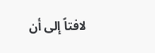لافتاً إلى أن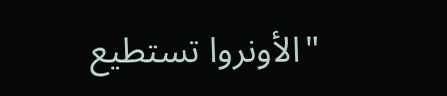"الأونروا تستطيع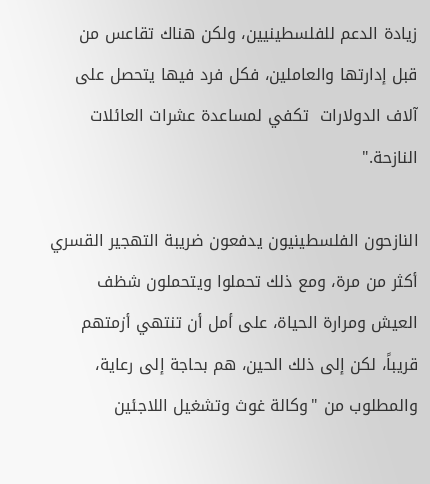زيادة الدعم للفلسطينيين، ولكن هناك تقاعس من قبل إدارتها والعاملين، فكل فرد فيها يتحصل على آلاف الدولارات  تكفي لمساعدة عشرات العائلات النازحة."

النازحون الفلسطينيون يدفعون ضريبة التهجير القسري أكثر من مرة، ومع ذلك تحملوا ويتحملون شظف العيش ومرارة الحياة، على أمل أن تنتهي أزمتهم قريباً، لكن إلى ذلك الحين، هم بحاجة إلى رعاية، والمطلوب من "وكالة غوث وتشغيل اللاجئين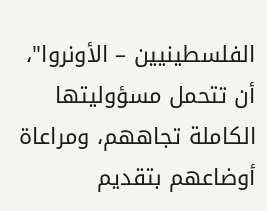الفلسطينيين – الأونروا"،  أن تتحمل مسؤوليتها الكاملة تجاههم، ومراعاة أوضاعهم بتقديم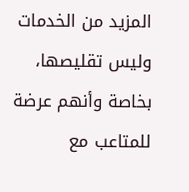المزيد من الخدمات وليس تقليصها، بخاصة وأنهم عرضة للمتاعب مع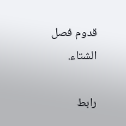قدوم فصل الشتاء.

رابط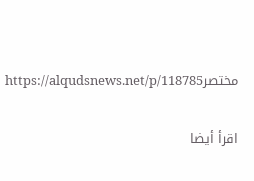مختصرhttps://alqudsnews.net/p/118785

اقرأ أيضا